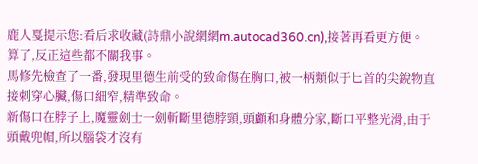鹿人戛提示您:看后求收藏(詩鼎小說網網m.autocad360.cn),接著再看更方便。
算了,反正這些都不關我事。
馬修先檢查了一番,發現里德生前受的致命傷在胸口,被一柄類似于匕首的尖銳物直接刺穿心臟,傷口細窄,精準致命。
新傷口在脖子上,魔靈劍士一劍斬斷里德脖頸,頭顱和身體分家,斷口平整光滑,由于頭戴兜帽,所以腦袋才沒有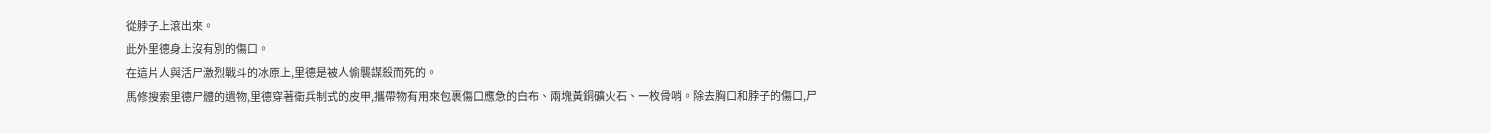從脖子上滾出來。
此外里德身上沒有別的傷口。
在這片人與活尸激烈戰斗的冰原上,里德是被人偷襲謀殺而死的。
馬修搜索里德尸體的遺物,里德穿著衛兵制式的皮甲,攜帶物有用來包裹傷口應急的白布、兩塊黃銅礦火石、一枚骨哨。除去胸口和脖子的傷口,尸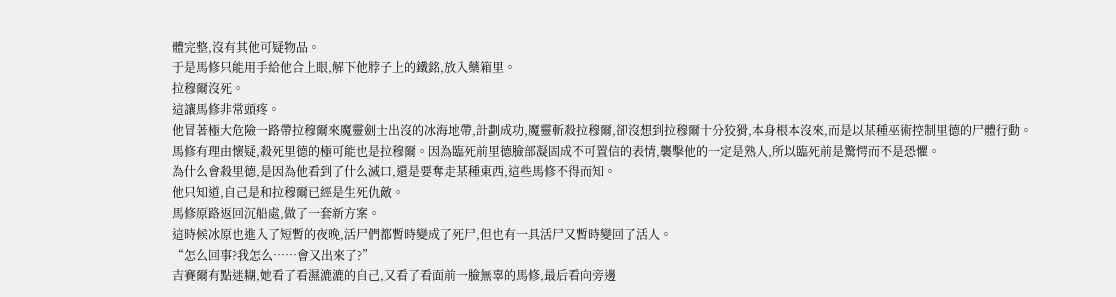體完整,沒有其他可疑物品。
于是馬修只能用手給他合上眼,解下他脖子上的鐵銘,放入藥箱里。
拉穆爾沒死。
這讓馬修非常頭疼。
他冒著極大危險一路帶拉穆爾來魔靈劍士出沒的冰海地帶,計劃成功,魔靈斬殺拉穆爾,卻沒想到拉穆爾十分狡猾,本身根本沒來,而是以某種巫術控制里德的尸體行動。
馬修有理由懷疑,殺死里德的極可能也是拉穆爾。因為臨死前里德臉部凝固成不可置信的表情,襲擊他的一定是熟人,所以臨死前是驚愕而不是恐懼。
為什么會殺里德,是因為他看到了什么滅口,還是要奪走某種東西,這些馬修不得而知。
他只知道,自己是和拉穆爾已經是生死仇敵。
馬修原路返回沉船處,做了一套新方案。
這時候冰原也進入了短暫的夜晚,活尸們都暫時變成了死尸,但也有一具活尸又暫時變回了活人。
“怎么回事?我怎么……會又出來了?”
吉賽爾有點迷糊,她看了看濕漉漉的自己,又看了看面前一臉無辜的馬修,最后看向旁邊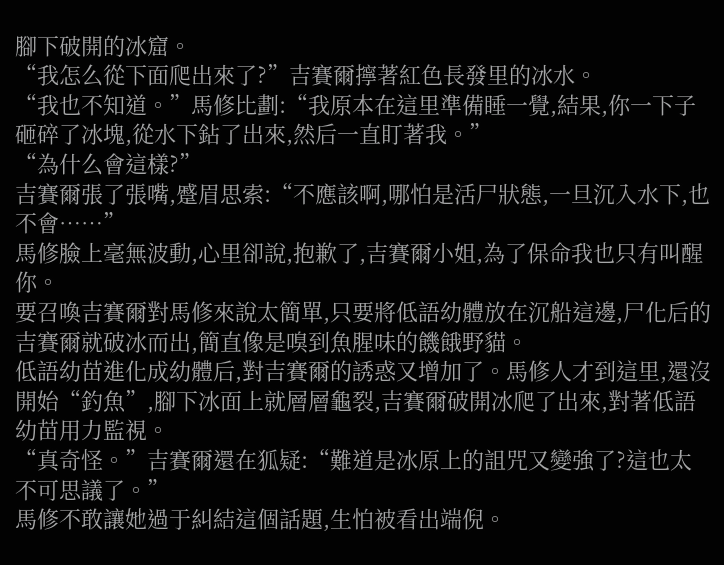腳下破開的冰窟。
“我怎么從下面爬出來了?”吉賽爾擰著紅色長發里的冰水。
“我也不知道。”馬修比劃:“我原本在這里準備睡一覺,結果,你一下子砸碎了冰塊,從水下鉆了出來,然后一直盯著我。”
“為什么會這樣?”
吉賽爾張了張嘴,蹙眉思索:“不應該啊,哪怕是活尸狀態,一旦沉入水下,也不會……”
馬修臉上毫無波動,心里卻說,抱歉了,吉賽爾小姐,為了保命我也只有叫醒你。
要召喚吉賽爾對馬修來說太簡單,只要將低語幼體放在沉船這邊,尸化后的吉賽爾就破冰而出,簡直像是嗅到魚腥味的饑餓野貓。
低語幼苗進化成幼體后,對吉賽爾的誘惑又增加了。馬修人才到這里,還沒開始“釣魚”,腳下冰面上就層層龜裂,吉賽爾破開冰爬了出來,對著低語幼苗用力監視。
“真奇怪。”吉賽爾還在狐疑:“難道是冰原上的詛咒又變強了?這也太不可思議了。”
馬修不敢讓她過于糾結這個話題,生怕被看出端倪。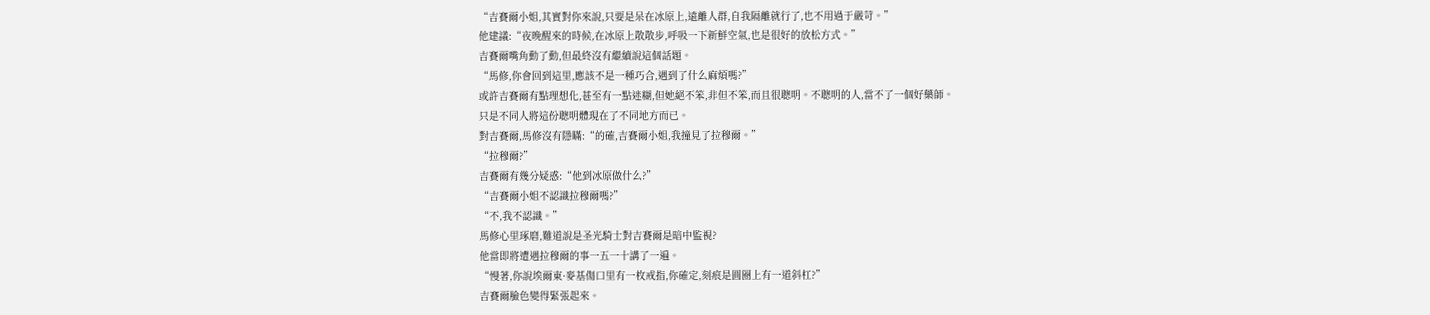“吉賽爾小姐,其實對你來說,只要是呆在冰原上,遠離人群,自我隔離就行了,也不用過于嚴苛。”
他建議:“夜晚醒來的時候,在冰原上散散步,呼吸一下新鮮空氣,也是很好的放松方式。”
吉賽爾嘴角動了動,但最終沒有繼續說這個話題。
“馬修,你會回到這里,應該不是一種巧合,遇到了什么麻煩嗎?”
或許吉賽爾有點理想化,甚至有一點迷糊,但她絕不笨,非但不笨,而且很聰明。不聰明的人,當不了一個好藥師。
只是不同人將這份聰明體現在了不同地方而已。
對吉賽爾,馬修沒有隱瞞:“的確,吉賽爾小姐,我撞見了拉穆爾。”
“拉穆爾?”
吉賽爾有幾分疑惑:“他到冰原做什么?”
“吉賽爾小姐不認識拉穆爾嗎?”
“不,我不認識。”
馬修心里琢磨,難道說是圣光騎士對吉賽爾是暗中監視?
他當即將遭遇拉穆爾的事一五一十講了一遍。
“慢著,你說埃爾東·麥基傷口里有一枚戒指,你確定,刻痕是圓圈上有一道斜杠?”
吉賽爾臉色變得緊張起來。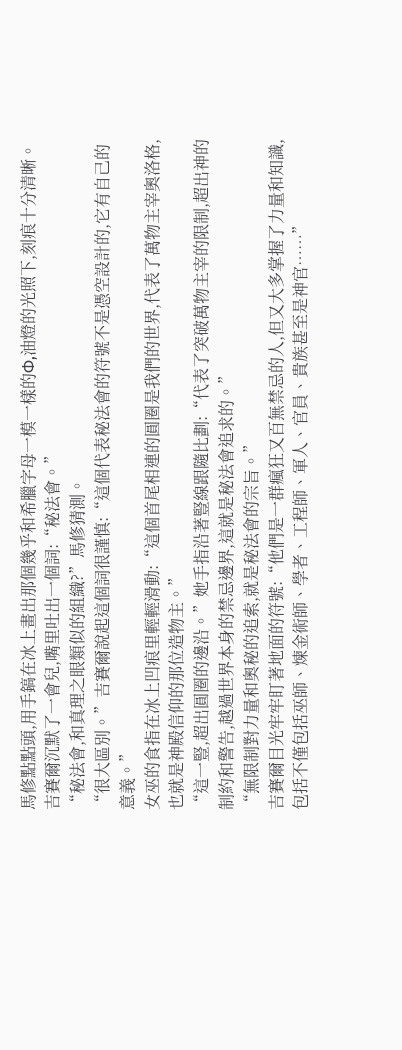馬修點點頭,用手鎬在冰上畫出那個幾乎和希臘字母一模一樣的Φ,油燈的光照下,刻痕十分清晰。
吉賽爾沉默了一會兒,嘴里吐出一個詞:“秘法會。”
“秘法會,和真理之眼類似的組織?”馬修猜測。
“很大區別。”吉賽爾說起這個詞很謹慎:“這個代表秘法會的符號不是憑空設計的,它有自己的意義。”
女巫的食指在冰上凹痕里輕輕滑動:“這個首尾相連的圓圈是我們的世界,代表了萬物主宰奧洛格,也就是神殿信仰的那位造物主。”
“這一豎,超出圓圈的邊沿。”她手指沿著豎線跟隨比劃:“代表了突破萬物主宰的限制,超出神的制約和警告,越過世界本身的禁忌邊界,這就是秘法會追求的。”
“無限制對力量和奧秘的追索,就是秘法會的宗旨。”
吉賽爾目光牢牢盯著地面的符號:“他們是一群瘋狂又百無禁忌的人,但又大多掌握了力量和知識,包括不僅包括巫師、煉金術師、學者、工程師、軍人、官員、貴族甚至是神官……”